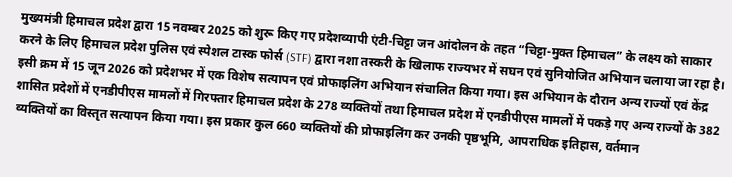मुख्यमंत्री हिमाचल प्रदेश द्वारा 15 नवम्बर 2025 को शुरू किए गए प्रदेशव्यापी एंटी-चिट्टा जन आंदोलन के तहत “चिट्टा-मुक्त हिमाचल” के लक्ष्य को साकार करने के लिए हिमाचल प्रदेश पुलिस एवं स्पेशल टास्क फोर्स (STF) द्वारा नशा तस्करी के खिलाफ राज्यभर में सघन एवं सुनियोजित अभियान चलाया जा रहा है।
इसी क्रम में 15 जून 2026 को प्रदेशभर में एक विशेष सत्यापन एवं प्रोफाइलिंग अभियान संचालित किया गया। इस अभियान के दौरान अन्य राज्यों एवं केंद्र शासित प्रदेशों में एनडीपीएस मामलों में गिरफ्तार हिमाचल प्रदेश के 278 व्यक्तियों तथा हिमाचल प्रदेश में एनडीपीएस मामलों में पकड़े गए अन्य राज्यों के 382 व्यक्तियों का विस्तृत सत्यापन किया गया। इस प्रकार कुल 660 व्यक्तियों की प्रोफाइलिंग कर उनकी पृष्ठभूमि, आपराधिक इतिहास, वर्तमान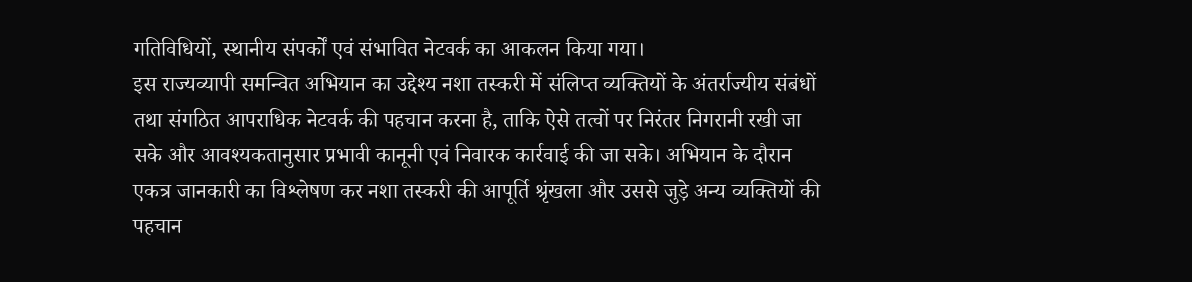गतिविधियों, स्थानीय संपर्कों एवं संभावित नेटवर्क का आकलन किया गया।
इस राज्यव्यापी समन्वित अभियान का उद्देश्य नशा तस्करी में संलिप्त व्यक्तियों के अंतर्राज्यीय संबंधों तथा संगठित आपराधिक नेटवर्क की पहचान करना है, ताकि ऐसे तत्वों पर निरंतर निगरानी रखी जा सके और आवश्यकतानुसार प्रभावी कानूनी एवं निवारक कार्रवाई की जा सके। अभियान के दौरान एकत्र जानकारी का विश्लेषण कर नशा तस्करी की आपूर्ति श्रृंखला और उससे जुड़े अन्य व्यक्तियों की पहचान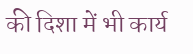की दिशा में भी कार्य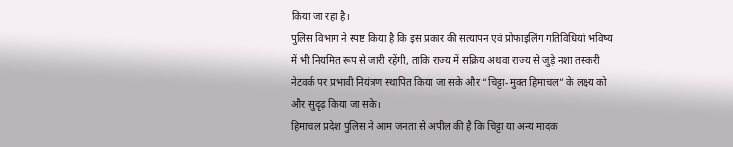किया जा रहा है।
पुलिस विभाग ने स्पष्ट किया है कि इस प्रकार की सत्यापन एवं प्रोफाइलिंग गतिविधियां भविष्य में भी नियमित रूप से जारी रहेंगी, ताकि राज्य में सक्रिय अथवा राज्य से जुड़े नशा तस्करी नेटवर्क पर प्रभावी नियंत्रण स्थापित किया जा सके और “चिट्टा-मुक्त हिमाचल” के लक्ष्य को और सुदृढ़ किया जा सके।
हिमाचल प्रदेश पुलिस ने आम जनता से अपील की है कि चिट्टा या अन्य मादक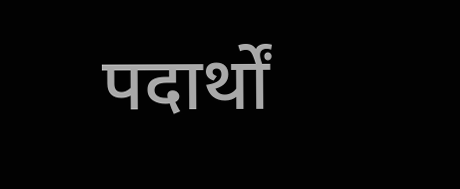पदार्थों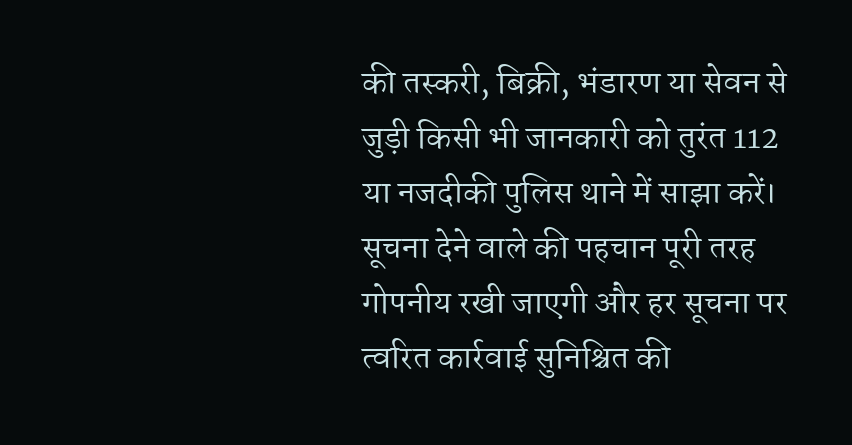की तस्करी, बिक्री, भंडारण या सेवन से जुड़ी किसी भी जानकारी को तुरंत 112 या नजदीकी पुलिस थाने में साझा करें। सूचना देने वाले की पहचान पूरी तरह गोपनीय रखी जाएगी और हर सूचना पर त्वरित कार्रवाई सुनिश्चित की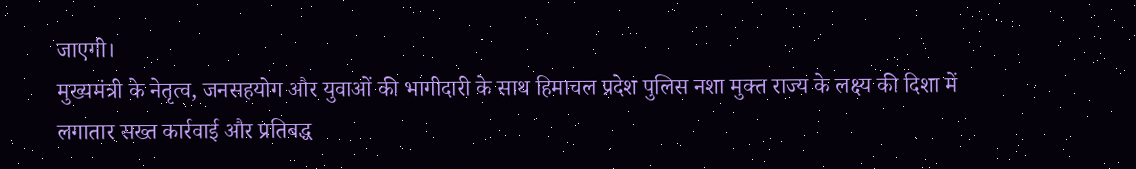जाएगी।
मुख्यमंत्री के नेतृत्व, जनसहयोग और युवाओं की भागीदारी के साथ हिमाचल प्रदेश पुलिस नशा मुक्त राज्य के लक्ष्य की दिशा में लगातार सख्त कार्रवाई और प्रतिबद्ध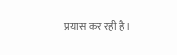प्रयास कर रही है।